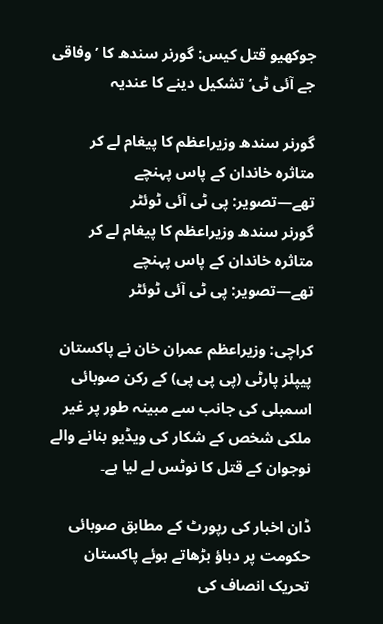جوکھیو قتل کیس: گورنر سندھ کا ’وفاقی جے آئی ٹی‘ تشکیل دینے کا عندیہ

گورنر سندھ وزیراعظم کا پیغام لے کر متاثرہ خاندان کے پاس پہنچے تھے—تصویر: پی ٹی آئی ٹوئٹر
گورنر سندھ وزیراعظم کا پیغام لے کر متاثرہ خاندان کے پاس پہنچے تھے—تصویر: پی ٹی آئی ٹوئٹر

کراچی: وزیراعظم عمران خان نے پاکستان پیپلز پارٹی (پی پی پی) کے رکن صوبائی اسمبلی کی جانب سے مبینہ طور پر غیر ملکی شخص کے شکار کی ویڈیو بنانے والے نوجوان کے قتل کا نوٹس لے لیا ہے۔

ڈان اخبار کی رپورٹ کے مطابق صوبائی حکومت پر دباؤ بڑھاتے ہوئے پاکستان تحریک انصاف کی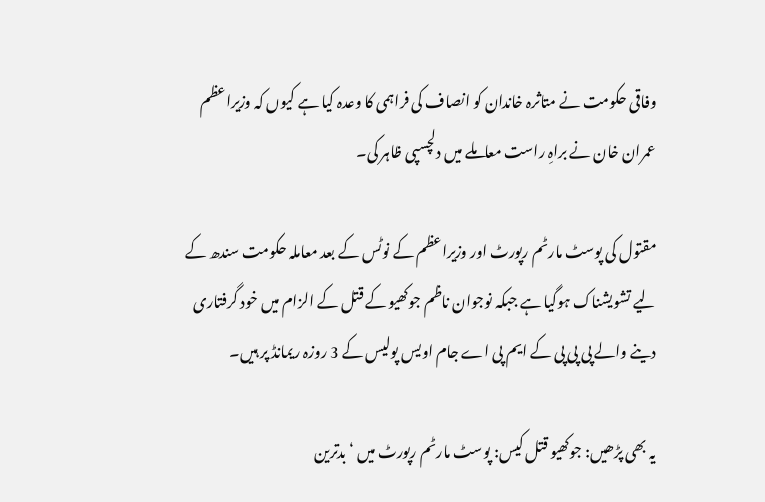وفاقی حکومت نے متاثرہ خاندان کو انصاف کی فراہمی کا وعدہ کیا ہے کیوں کہ وزیراعظم عمران خان نے براہِ راست معاملے میں دلچسپی ظاہر کی۔

مقتول کی پوسٹ مارٹم رپورٹ اور وزیراعظم کے نوٹس کے بعد معاملہ حکومت سندھ کے لیے تشویشناک ہوگیا ہے جبکہ نوجوان ناظم جوکھیو کے قتل کے الزام میں خود گرفتاری دینے والے پی پی پی کے ایم پی اے جام اویس پولیس کے 3 روزہ ریمانڈ پر ہیں۔

یہ بھی پڑھیں: جوکھیو قتل کیس: پوسٹ مارٹم رپورٹ میں ‘بدترین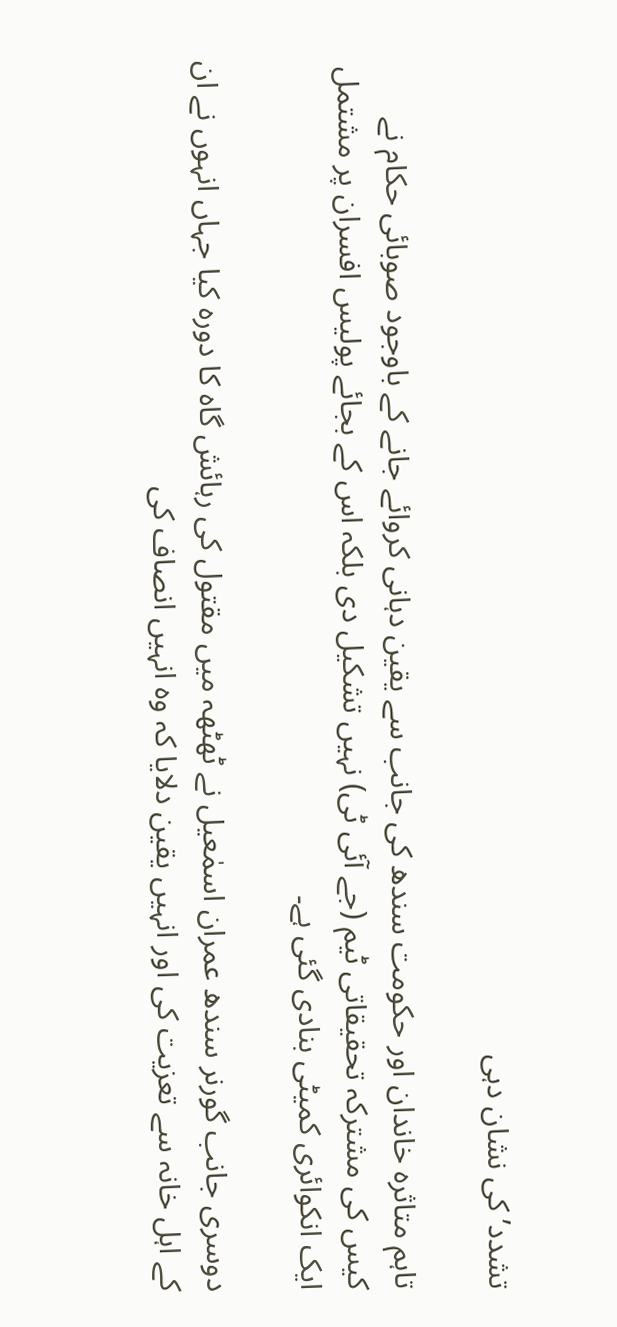تشدد’ کی نشان دہی

تاہم متاثرہ خاندان اور حکومت سندھ کی جانب سے یقین دہانی کروائے جانے کے باوجود صوبائی حکام نے کیس کی مشترکہ تحقیقاتی ٹیم (جے آئی ٹی) نہیں تشکیل دی بلکہ اس کے بجائے پولیس افسران پر مشتمل ایک انکوائری کمیٹی بنادی گئی ہے۔

دوسری جانب گورنر سندھ عمران اسمٰعیل نے ٹھٹھہ میں مقتول کی رہائش گاہ کا دورہ کیا جہاں انہوں نے ان کے اہل خانہ سے تعزیت کی اور انہیں یقین دلایا کہ وہ انہیں انصاف کی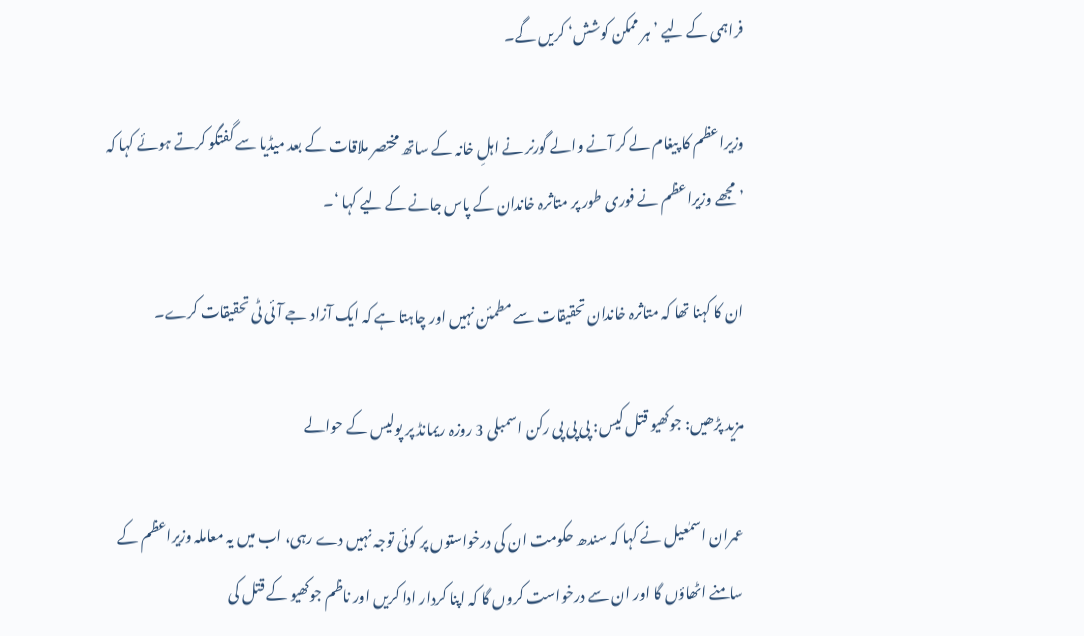فراہمی کے لیے ’ہر ممکن کوشش‘ کریں گے۔

وزیراعظم کا پیغام لے کر آنے والے گورنر نے اہلِ خانہ کے ساتھ مختصر ملاقات کے بعد میڈیا سے گفتگو کرتے ہوئے کہا کہ ’مجھے وزیراعظم نے فوری طور پر متاثرہ خاندان کے پاس جانے کے لیے کہا ‘۔

ان کا کہنا تھا کہ متاثرہ خاندان تحقیقات سے مطمئن نہیں اور چاہتا ہے کہ ایک آزاد جے آئی ٹی تحقیقات کرے۔

مزید پڑھیں: جوکھیو قتل کیس: پی پی پی رکن اسمبلی 3 روزہ ریمانڈ پر پولیس کے حوالے

عمران اسمٰعیل نے کہا کہ سندھ حکومت ان کی درخواستوں پر کوئی توجہ نہیں دے رہی، اب میں یہ معاملہ وزیراعظم کے سامنے اٹھاؤں گا اور ان سے درخواست کروں گا کہ اپنا کردار ادا کریں اور ناظم جوکھیو کے قتل کی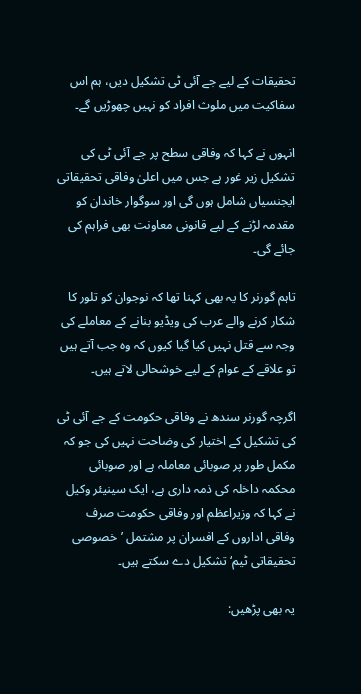تحقیقات کے لیے جے آئی ٹی تشکیل دیں، ہم اس سفاکیت میں ملوث افراد کو نہیں چھوڑیں گے۔

انہوں نے کہا کہ وفاقی سطح پر جے آئی ٹی کی تشکیل زیر غور ہے جس میں اعلیٰ وفاقی تحقیقاتی ایجنسیاں شامل ہوں گی اور سوگوار خاندان کو مقدمہ لڑنے کے لیے قانونی معاونت بھی فراہم کی جائے گی۔

تاہم گورنر کا یہ بھی کہنا تھا کہ نوجوان کو تلور کا شکار کرنے والے عرب کی ویڈیو بنانے کے معاملے کی وجہ سے قتل نہیں کیا گیا کیوں کہ وہ جب آتے ہیں تو علاقے کے عوام کے لیے خوشحالی لاتے ہیں۔

اگرچہ گورنر سندھ نے وفاقی حکومت کے جے آئی ٹی کی تشکیل کے اختیار کی وضاحت نہیں کی جو کہ مکمل طور پر صوبائی معاملہ ہے اور صوبائی محکمہ داخلہ کی ذمہ داری ہے، ایک سینیئر وکیل نے کہا کہ وزیراعظم اور وفاقی حکومت صرف وفاقی اداروں کے افسران پر مشتمل ’خصوصی تحقیقاتی ٹیم‘ تشکیل دے سکتے ہیں۔

یہ بھی پڑھیں: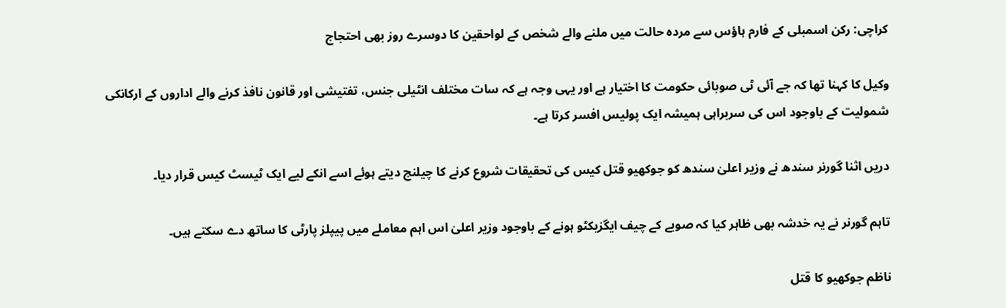کراچی: رکن اسمبلی کے فارم ہاؤس سے مردہ حالت میں ملنے والے شخص کے لواحقین کا دوسرے روز بھی احتجاج

وکیل کا کہنا تھا کہ جے آئی ٹی صوبائی حکومت کا اختیار ہے اور یہی وجہ ہے کہ سات مختلف انٹیلی جنس، تفتیشی اور قانون نافذ کرنے والے اداروں کے ارکانکی شمولیت کے باوجود اس کی سربراہی ہمیشہ ایک پولیس افسر کرتا ہے۔

دریں اثنا گورنر سندھ نے وزیر اعلیٰ سندھ کو جوکھیو قتل کیس کی تحقیقات شروع کرنے کا چیلنج دیتے ہوئے اسے انکے لیے ایک ٹیسٹ کیس قرار دیا۔

تاہم گورنر نے یہ خدشہ بھی ظاہر کیا کہ صوبے کے چیف ایگزیکٹو ہونے کے باوجود وزیر اعلیٰ اس اہم معاملے میں پیپلز پارٹی کا ساتھ دے سکتے ہیں۔

ناظم جوکھیو کا قتل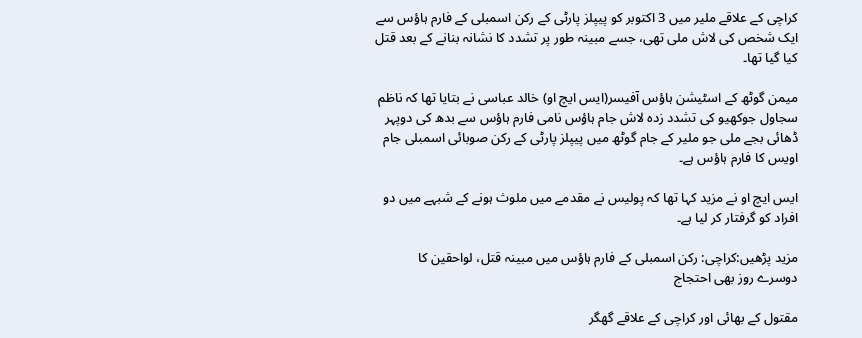کراچی کے علاقے ملیر میں 3 اکتوبر کو پیپلز پارٹی کے رکن اسمبلی کے فارم ہاؤس سے ایک شخص کی لاش ملی تھی، جسے مبینہ طور پر تشدد کا نشانہ بنانے کے بعد قتل کیا گیا تھا۔

میمن گوٹھ کے اسٹیشن ہاؤس آفیسر(ایس ایچ او) خالد عباسی نے بتایا تھا کہ ناظم سجاول جوکھیو کی تشدد زدہ لاش جام ہاؤس نامی فارم ہاؤس سے بدھ کی دوپہر ڈھائی بجے ملی جو ملیر کے جام گوٹھ میں پیپلز پارٹی کے رکن صوبائی اسمبلی جام اویس کا فارم ہاؤس ہے۔

ایس ایچ او نے مزید کہا تھا کہ پولیس نے مقدمے میں ملوث ہونے کے شبہے میں دو افراد کو گرفتار کر لیا ہے۔

مزید پڑھیں:کراچی: رکن اسمبلی کے فارم ہاؤس میں مبینہ قتل، لواحقین کا دوسرے روز بھی احتجاج

مقتول کے بھائی اور کراچی کے علاقے گھگر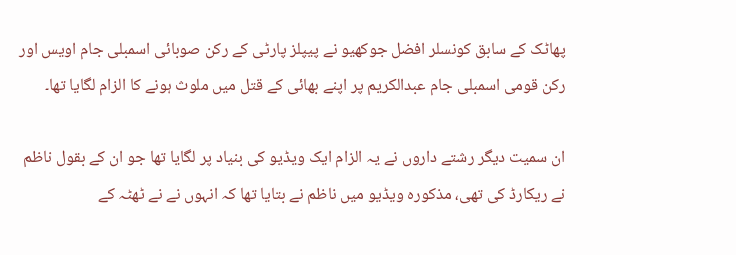پھاٹک کے سابق کونسلر افضل جوکھیو نے پیپلز پارٹی کے رکن صوبائی اسمبلی جام اویس اور رکن قومی اسمبلی جام عبدالکریم پر اپنے بھائی کے قتل میں ملوث ہونے کا الزام لگایا تھا۔

ان سمیت دیگر رشتے داروں نے یہ الزام ایک ویڈیو کی بنیاد پر لگایا تھا جو ان کے بقول ناظم نے ریکارڈ کی تھی، مذکورہ ویڈیو میں ناظم نے بتایا تھا کہ انہوں نے نے ٹھٹہ کے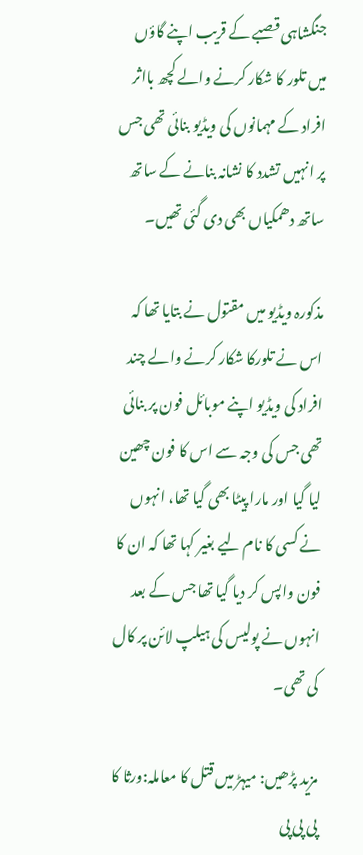جنگشاہی قصبے کے قریب اپنے گاؤں میں تلور کا شکار کرنے والے کچھ بااثر افراد کے مہمانوں کی ویڈیو بنائی تھی جس پر انہیں تشدد کا نشانہ بنانے کے ساتھ ساتھ دھمکیاں بھی دی گئی تھیں۔

مذکورہ ویڈیو میں مقتول نے بتایا تھا کہ اس نے تلورکا شکار کرنے والے چند افراد کی ویڈیو اپنے موبائل فون پر بنائی تھی جس کی وجہ سے اس کا فون چھین لیا گیا اور مارا پیٹا بھی گیا تھا، انہوں نے کسی کا نام لیے بغیر کہا تھا کہ ان کا فون واپس کر دیا گیا تھا جس کے بعد انہوں نے پولیس کی ہیلپ لائن پر کال کی تھی۔

مزید پڑھیں: میہڑ میں قتل کا معاملہ:ورثا کا پی پی پی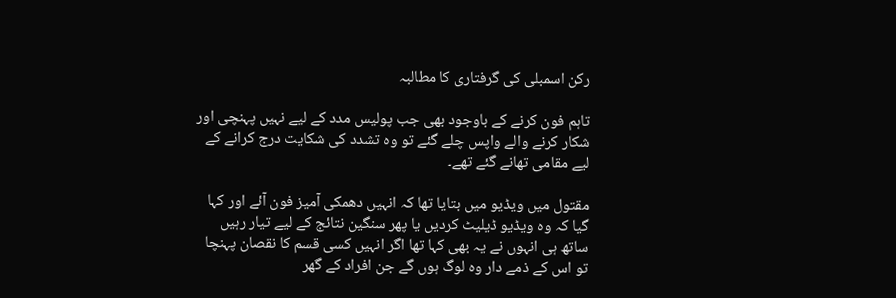رکن اسمبلی کی گرفتاری کا مطالبہ

تاہم فون کرنے کے باوجود بھی جب پولیس مدد کے لیے نہیں پہنچی اور شکار کرنے والے واپس چلے گئے تو وہ تشدد کی شکایت درج کرانے کے لیے مقامی تھانے گئے تھے۔

مقتول میں ویڈیو میں بتایا تھا کہ انہیں دھمکی آمیز فون آئے اور کہا گیا کہ وہ ویڈیو ڈیلیٹ کردیں یا پھر سنگین نتائج کے لیے تیار رہیں ساتھ ہی انہوں نے یہ بھی کہا تھا اگر انہیں کسی قسم کا نقصان پہنچا تو اس کے ذمے دار وہ لوگ ہوں گے جن افراد کے گھر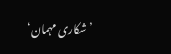’شکاری مہمان‘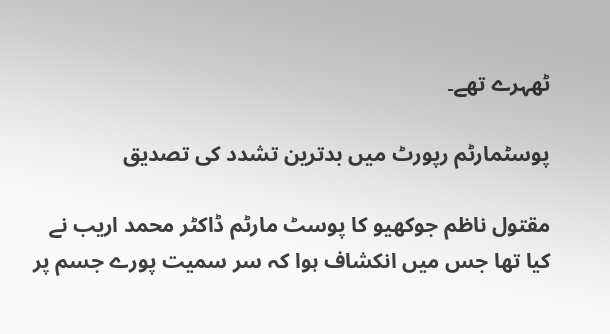ٹھہرے تھے۔

پوسٹمارٹم رپورٹ میں بدترین تشدد کی تصدیق

مقتول ناظم جوکھیو کا پوسٹ مارٹم ڈاکٹر محمد اریب نے کیا تھا جس میں انکشاف ہوا کہ سر سمیت پورے جسم پر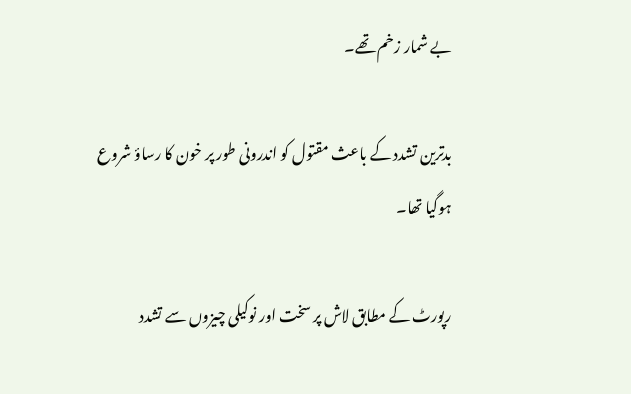بے شمار زخم تھے۔

بدترین تشدد کے باعث مقتول کو اندرونی طور پر خون کا رساؤ شروع ہوگیا تھا۔

رپورٹ کے مطابق لاش پر سخت اور نوکیلی چیزوں سے تشدد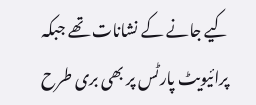کیے جانے کے نشانات تھے جبکہ پرائیویٹ پارٹس پر بھی بری طرح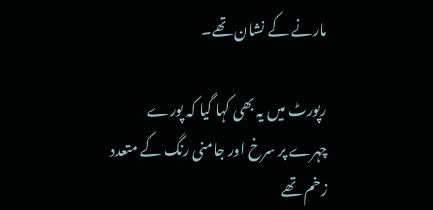مارنے کے نشان تھے۔

رپورٹ میں یہ بھی کہا گیا کہ پورے چہرے پر سرخ اور جامنی رنگ کے متعدد زخم تھے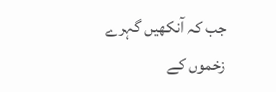جب کہ آنکھیں گہرے زخموں کے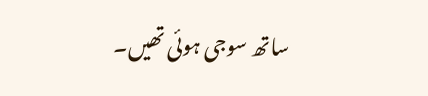ساتھ سوجی ہوئی تھیں۔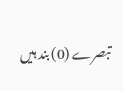تبصرے (0) بند ہیں